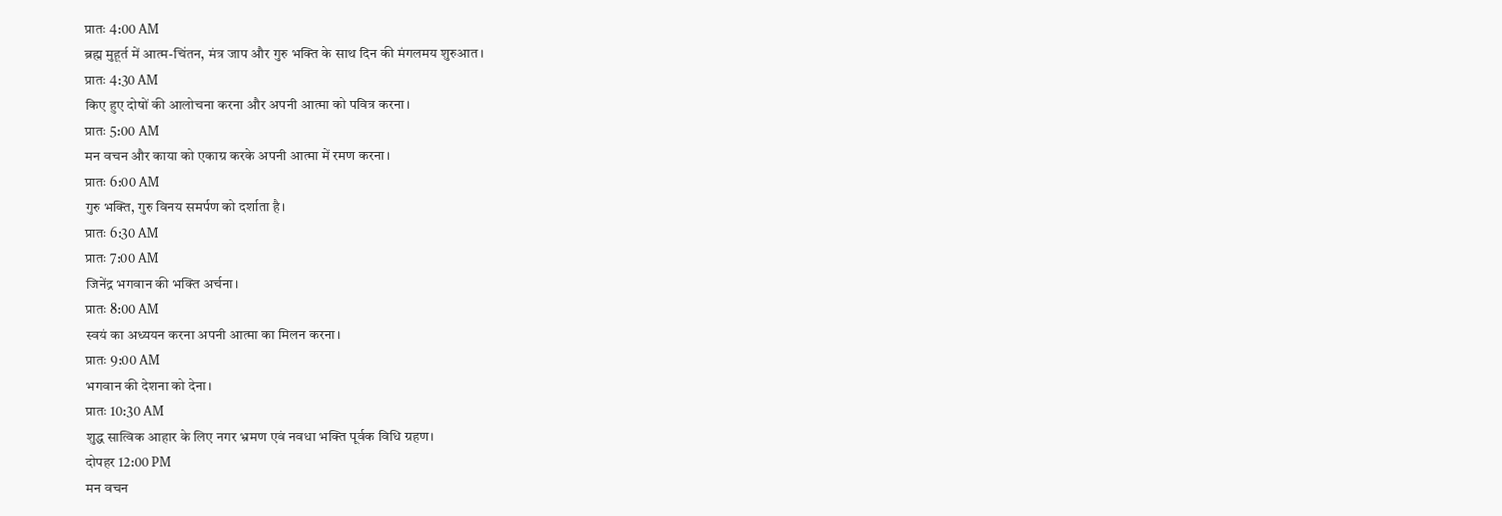प्रातः 4:00 AM
ब्रह्म मुहूर्त में आत्म-चिंतन, मंत्र जाप और गुरु भक्ति के साथ दिन की मंगलमय शुरुआत।
प्रातः 4:30 AM
किए हुए दोषों की आलोचना करना और अपनी आत्मा को पवित्र करना।
प्रातः 5:00 AM
मन वचन और काया को एकाग्र करके अपनी आत्मा में रमण करना।
प्रातः 6:00 AM
गुरु भक्ति, गुरु विनय समर्पण को दर्शाता है।
प्रातः 6:30 AM
प्रातः 7:00 AM
जिनेंद्र भगवान की भक्ति अर्चना।
प्रातः 8:00 AM
स्वयं का अध्ययन करना अपनी आत्मा का मिलन करना।
प्रातः 9:00 AM
भगवान की देशना को देना।
प्रातः 10:30 AM
शुद्ध सात्विक आहार के लिए नगर भ्रमण एवं नवधा भक्ति पूर्वक विधि ग्रहण।
दोपहर 12:00 PM
मन वचन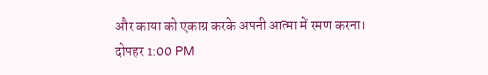और काया को एकाग्र करके अपनी आत्मा में रमण करना।
दोपहर 1:00 PM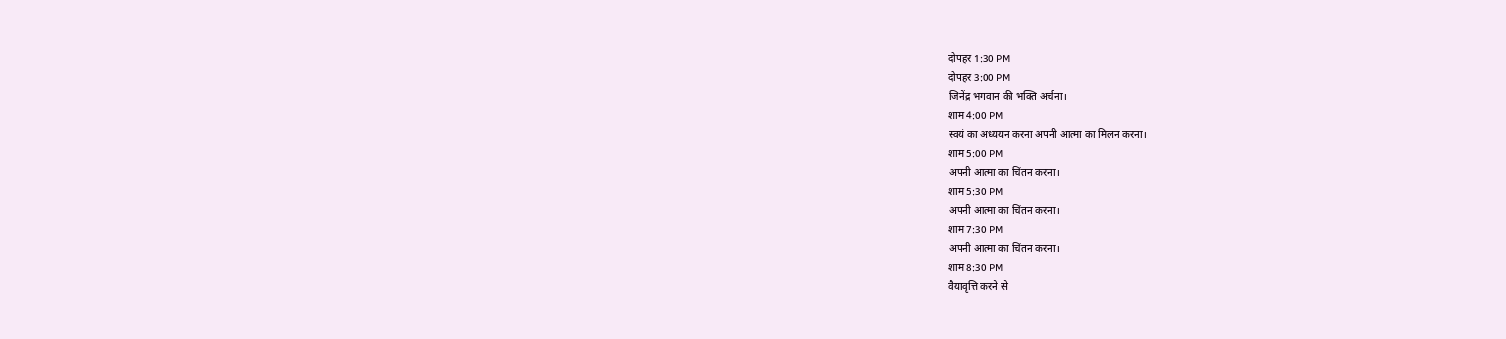दोपहर 1:30 PM
दोपहर 3:00 PM
जिनेंद्र भगवान की भक्ति अर्चना।
शाम 4:00 PM
स्वयं का अध्ययन करना अपनी आत्मा का मिलन करना।
शाम 5:00 PM
अपनी आत्मा का चिंतन करना।
शाम 5:30 PM
अपनी आत्मा का चिंतन करना।
शाम 7:30 PM
अपनी आत्मा का चिंतन करना।
शाम 8:30 PM
वैयावृत्ति करने से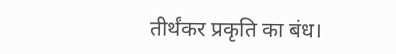तीर्थंकर प्रकृति का बंध।